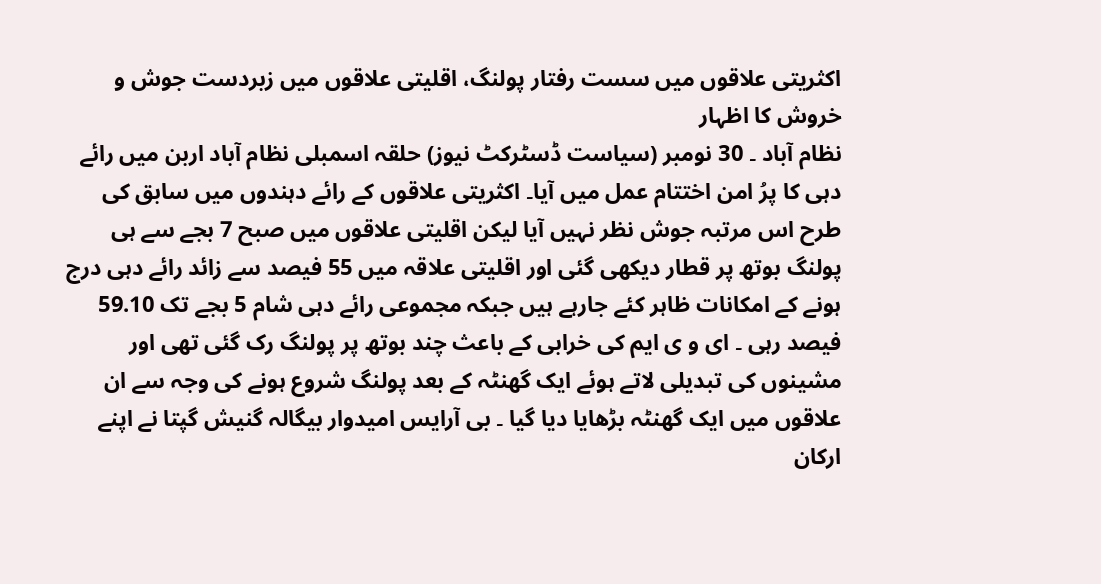اکثریتی علاقوں میں سست رفتار پولنگ، اقلیتی علاقوں میں زبردست جوش و خروش کا اظہار
نظام آباد ۔ 30 نومبر (سیاست ڈسٹرکٹ نیوز) حلقہ اسمبلی نظام آباد اربن میں رائے دہی کا پرُ امن اختتام عمل میں آیا۔ اکثریتی علاقوں کے رائے دہندوں میں سابق کی طرح اس مرتبہ جوش نظر نہیں آیا لیکن اقلیتی علاقوں میں صبح 7 بجے سے ہی پولنگ بوتھ پر قطار دیکھی گئی اور اقلیتی علاقہ میں 55 فیصد سے زائد رائے دہی درج ہونے کے امکانات ظاہر کئے جارہے ہیں جبکہ مجموعی رائے دہی شام 5 بجے تک 59.10 فیصد رہی ۔ ای و ی ایم کی خرابی کے باعث چند بوتھ پر پولنگ رک گئی تھی اور مشینوں کی تبدیلی لاتے ہوئے ایک گھنٹہ کے بعد پولنگ شروع ہونے کی وجہ سے ان علاقوں میں ایک گھنٹہ بڑھایا دیا گیا ۔ بی آرایس امیدوار بیگالہ گنیش گپتا نے اپنے ارکان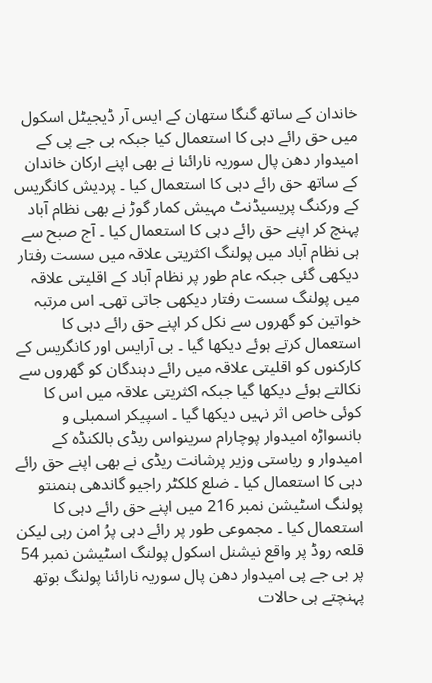خاندان کے ساتھ گنگا ستھان کے ایس آر ڈیجیٹل اسکول میں حق رائے دہی کا استعمال کیا جبکہ بی جے پی کے امیدوار دھن پال سوریہ نارائنا نے بھی اپنے ارکان خاندان کے ساتھ حق رائے دہی کا استعمال کیا ۔ پردیش کانگریس کے ورکنگ پریسیڈنٹ مہیش کمار گوڑ نے بھی نظام آباد پہنچ کر اپنے حق رائے دہی کا استعمال کیا ۔ آج صبح سے ہی نظام آباد میں پولنگ اکثریتی علاقہ میں سست رفتار دیکھی گئی جبکہ عام طور پر نظام آباد کے اقلیتی علاقہ میں پولنگ سست رفتار دیکھی جاتی تھی۔ اس مرتبہ خواتین کو گھروں سے نکل کر اپنے حق رائے دہی کا استعمال کرتے ہوئے دیکھا گیا ۔ بی آرایس اور کانگریس کے کارکنوں کو اقلیتی علاقہ میں رائے دہندگان کو گھروں سے نکالتے ہوئے دیکھا گیا جبکہ اکثریتی علاقہ میں اس کا کوئی خاص اثر نہیں دیکھا گیا ۔ اسپیکر اسمبلی و بانسواڑہ امیدوار پوچارام سرینواس ریڈی بالکنڈہ کے امیدوار و ریاستی وزیر پرشانت ریڈی نے بھی اپنے حق رائے دہی کا استعمال کیا ۔ ضلع کلکٹر راجیو گاندھی ہنمنتو پولنگ اسٹیشن نمبر 216 میں اپنے حق رائے دہی کا استعمال کیا ۔ مجموعی طور پر رائے دہی پرُ امن رہی لیکن قلعہ روڈ پر واقع نیشنل اسکول پولنگ اسٹیشن نمبر 54 پر بی جے پی امیدوار دھن پال سوریہ نارائنا پولنگ بوتھ پہنچتے ہی حالات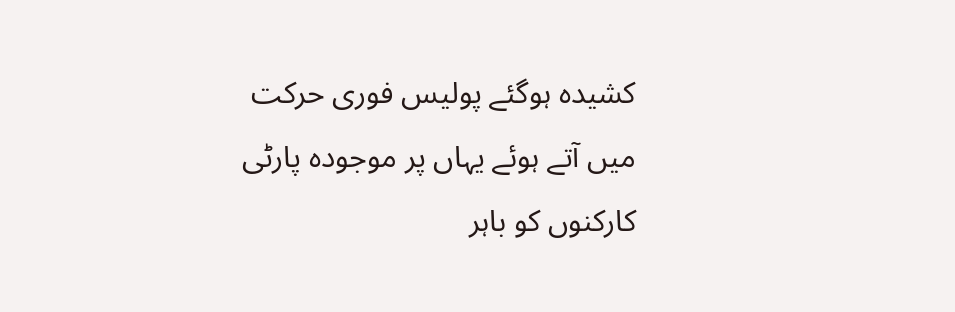کشیدہ ہوگئے پولیس فوری حرکت میں آتے ہوئے یہاں پر موجودہ پارٹی کارکنوں کو باہر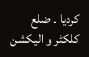کردیا ۔ ضلع کلکٹر و الیکشن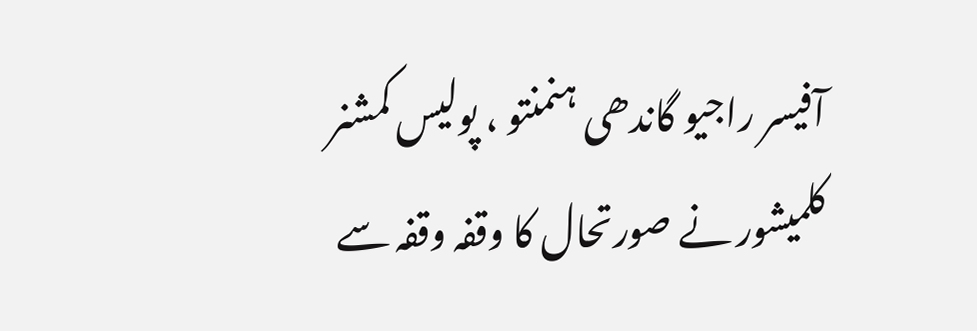آفیسر راجیو گاندھی ہنمنتو ، پولیس کمشنر کلمیشور نے صورتحال کا وقفہ وقفہ سے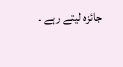جائزہ لیتے رہے ۔